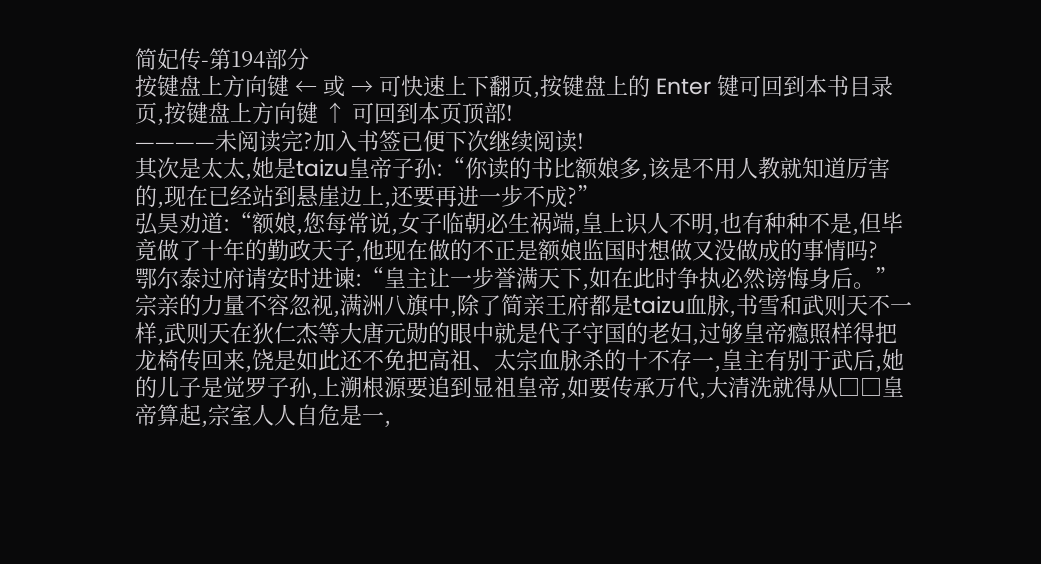简妃传-第194部分
按键盘上方向键 ← 或 → 可快速上下翻页,按键盘上的 Enter 键可回到本书目录页,按键盘上方向键 ↑ 可回到本页顶部!
————未阅读完?加入书签已便下次继续阅读!
其次是太太,她是taizu皇帝子孙:“你读的书比额娘多,该是不用人教就知道厉害的,现在已经站到悬崖边上,还要再进一步不成?”
弘昊劝道:“额娘,您每常说,女子临朝必生祸端,皇上识人不明,也有种种不是,但毕竟做了十年的勤政天子,他现在做的不正是额娘监国时想做又没做成的事情吗?
鄂尔泰过府请安时进谏:“皇主让一步誉满天下,如在此时争执必然谤悔身后。”
宗亲的力量不容忽视,满洲八旗中,除了简亲王府都是taizu血脉,书雪和武则天不一样,武则天在狄仁杰等大唐元勋的眼中就是代子守国的老妇,过够皇帝瘾照样得把龙椅传回来,饶是如此还不免把高祖、太宗血脉杀的十不存一,皇主有别于武后,她的儿子是觉罗子孙,上溯根源要追到显祖皇帝,如要传承万代,大清洗就得从□□皇帝算起,宗室人人自危是一,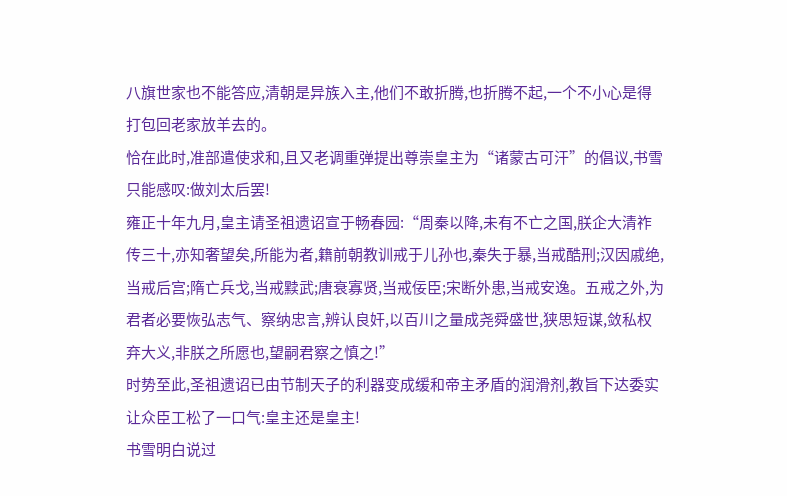八旗世家也不能答应,清朝是异族入主,他们不敢折腾,也折腾不起,一个不小心是得打包回老家放羊去的。
恰在此时,准部遣使求和,且又老调重弹提出尊崇皇主为“诸蒙古可汗”的倡议,书雪只能感叹:做刘太后罢!
雍正十年九月,皇主请圣祖遗诏宣于畅春园:“周秦以降,未有不亡之国,朕企大清祚传三十,亦知奢望矣,所能为者,籍前朝教训戒于儿孙也,秦失于暴,当戒酷刑;汉因戚绝,当戒后宫;隋亡兵戈,当戒黩武;唐衰寡贤,当戒佞臣;宋断外患,当戒安逸。五戒之外,为君者必要恢弘志气、察纳忠言,辨认良奸,以百川之量成尧舜盛世,狭思短谋,敛私权弃大义,非朕之所愿也,望嗣君察之慎之!”
时势至此,圣祖遗诏已由节制天子的利器变成缓和帝主矛盾的润滑剂,教旨下达委实让众臣工松了一口气:皇主还是皇主!
书雪明白说过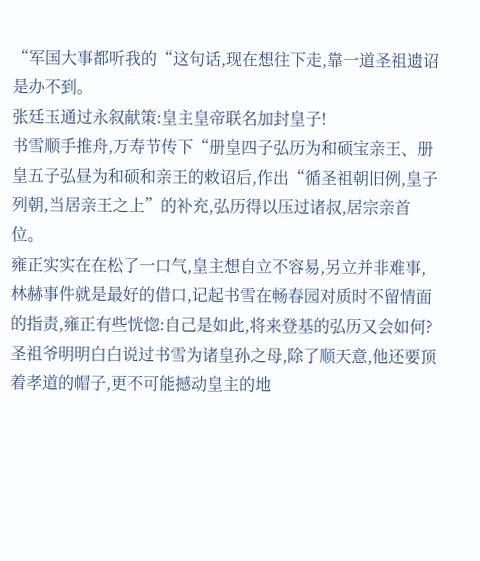“军国大事都听我的“这句话,现在想往下走,靠一道圣祖遗诏是办不到。
张廷玉通过永叙献策:皇主皇帝联名加封皇子!
书雪顺手推舟,万寿节传下“册皇四子弘历为和硕宝亲王、册皇五子弘昼为和硕和亲王的敕诏后,作出“循圣祖朝旧例,皇子列朝,当居亲王之上”的补充,弘历得以压过诸叔,居宗亲首位。
雍正实实在在松了一口气,皇主想自立不容易,另立并非难事,林赫事件就是最好的借口,记起书雪在畅春园对质时不留情面的指责,雍正有些恍惚:自己是如此,将来登基的弘历又会如何?圣祖爷明明白白说过书雪为诸皇孙之母,除了顺天意,他还要顶着孝道的帽子,更不可能撼动皇主的地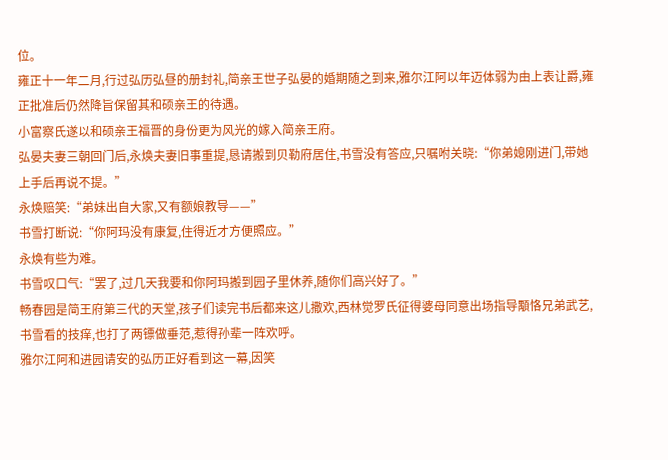位。
雍正十一年二月,行过弘历弘昼的册封礼,简亲王世子弘晏的婚期随之到来,雅尔江阿以年迈体弱为由上表让爵,雍正批准后仍然降旨保留其和硕亲王的待遇。
小富察氏遂以和硕亲王福晋的身份更为风光的嫁入简亲王府。
弘晏夫妻三朝回门后,永焕夫妻旧事重提,恳请搬到贝勒府居住,书雪没有答应,只嘱咐关晓:“你弟媳刚进门,带她上手后再说不提。”
永焕赔笑:“弟妹出自大家,又有额娘教导——”
书雪打断说:“你阿玛没有康复,住得近才方便照应。”
永焕有些为难。
书雪叹口气:“罢了,过几天我要和你阿玛搬到园子里休养,随你们高兴好了。”
畅春园是简王府第三代的天堂,孩子们读完书后都来这儿撒欢,西林觉罗氏征得婆母同意出场指导顒恪兄弟武艺,书雪看的技痒,也打了两镖做垂范,惹得孙辈一阵欢呼。
雅尔江阿和进园请安的弘历正好看到这一幕,因笑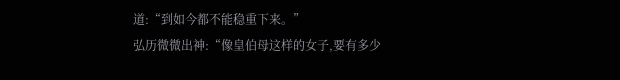道:“到如今都不能稳重下来。”
弘历微微出神:“像皇伯母这样的女子,要有多少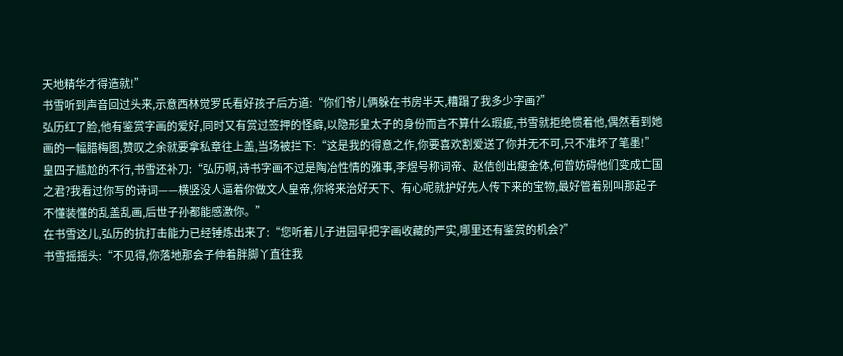天地精华才得造就!”
书雪听到声音回过头来,示意西林觉罗氏看好孩子后方道:“你们爷儿俩躲在书房半天,糟蹋了我多少字画?”
弘历红了脸,他有鉴赏字画的爱好,同时又有赏过签押的怪癖,以隐形皇太子的身份而言不算什么瑕疵,书雪就拒绝惯着他,偶然看到她画的一幅腊梅图,赞叹之余就要拿私章往上盖,当场被拦下:“这是我的得意之作,你要喜欢割爱送了你并无不可,只不准坏了笔墨!”
皇四子尴尬的不行,书雪还补刀:“弘历啊,诗书字画不过是陶冶性情的雅事,李煜号称词帝、赵佶创出瘦金体,何曾妨碍他们变成亡国之君?我看过你写的诗词——横竖没人逼着你做文人皇帝,你将来治好天下、有心呢就护好先人传下来的宝物,最好管着别叫那起子不懂装懂的乱盖乱画,后世子孙都能感激你。”
在书雪这儿,弘历的抗打击能力已经锤炼出来了:“您听着儿子进园早把字画收藏的严实,哪里还有鉴赏的机会?”
书雪摇摇头:“不见得,你落地那会子伸着胖脚丫直往我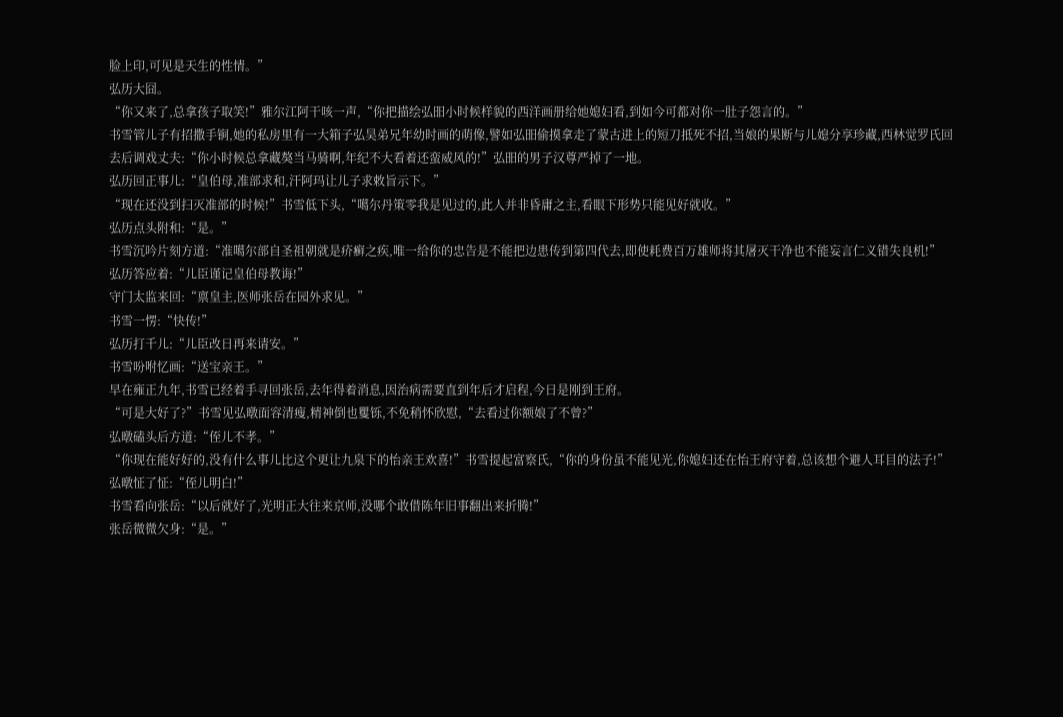脸上印,可见是天生的性情。”
弘历大囧。
“你又来了,总拿孩子取笑!”雅尔江阿干咳一声,“你把描绘弘昍小时候样貌的西洋画册给她媳妇看,到如今可都对你一肚子怨言的。”
书雪管儿子有招撒手锏,她的私房里有一大箱子弘昊弟兄年幼时画的萌像,譬如弘昍偷摸拿走了蒙古进上的短刀抵死不招,当娘的果断与儿媳分享珍藏,西林觉罗氏回去后调戏丈夫:“你小时候总拿藏獒当马骑啊,年纪不大看着还蛮威风的!”弘昍的男子汉尊严掉了一地。
弘历回正事儿:“皇伯母,准部求和,汗阿玛让儿子求敕旨示下。”
“现在还没到扫灭准部的时候!”书雪低下头,“噶尔丹策零我是见过的,此人并非昏庸之主,看眼下形势只能见好就收。”
弘历点头附和:“是。”
书雪沉吟片刻方道:“准噶尔部自圣祖朝就是疥癣之疾,唯一给你的忠告是不能把边患传到第四代去,即使耗费百万雄师将其屠灭干净也不能妄言仁义错失良机!”
弘历答应着:“儿臣谨记皇伯母教诲!”
守门太监来回:“禀皇主,医师张岳在园外求见。”
书雪一愣:“快传!”
弘历打千儿:“儿臣改日再来请安。”
书雪吩咐忆画:“送宝亲王。”
早在雍正九年,书雪已经着手寻回张岳,去年得着消息,因治病需要直到年后才启程,今日是刚到王府。
“可是大好了?”书雪见弘暾面容清瘦,精神倒也矍铄,不免稍怀欣慰,“去看过你额娘了不曾?”
弘暾磕头后方道:“侄儿不孝。”
“你现在能好好的,没有什么事儿比这个更让九泉下的怡亲王欢喜!”书雪提起富察氏,“你的身份虽不能见光,你媳妇还在怡王府守着,总该想个避人耳目的法子!”
弘暾怔了怔:“侄儿明白!”
书雪看向张岳:“以后就好了,光明正大往来京师,没哪个敢借陈年旧事翻出来折腾!”
张岳微微欠身:“是。”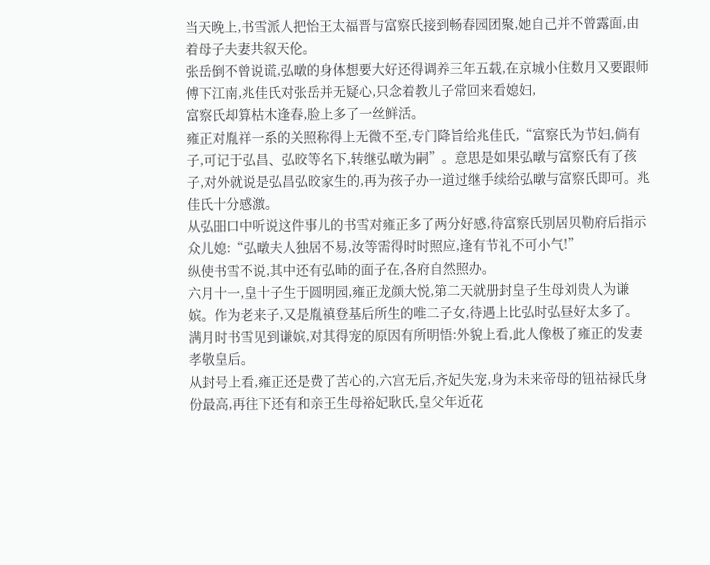当天晚上,书雪派人把怡王太福晋与富察氏接到畅春园团聚,她自己并不曾露面,由着母子夫妻共叙天伦。
张岳倒不曾说谎,弘暾的身体想要大好还得调养三年五载,在京城小住数月又要跟师傅下江南,兆佳氏对张岳并无疑心,只念着教儿子常回来看媳妇,
富察氏却算枯木逢春,脸上多了一丝鲜活。
雍正对胤祥一系的关照称得上无微不至,专门降旨给兆佳氏,“富察氏为节妇,倘有子,可记于弘昌、弘晈等名下,转继弘暾为嗣”。意思是如果弘暾与富察氏有了孩子,对外就说是弘昌弘晈家生的,再为孩子办一道过继手续给弘暾与富察氏即可。兆佳氏十分感激。
从弘昍口中听说这件事儿的书雪对雍正多了两分好感,待富察氏别居贝勒府后指示众儿媳:“弘暾夫人独居不易,汝等需得时时照应,逢有节礼不可小气!”
纵使书雪不说,其中还有弘昁的面子在,各府自然照办。
六月十一,皇十子生于圆明园,雍正龙颜大悦,第二天就册封皇子生母刘贵人为谦嫔。作为老来子,又是胤禛登基后所生的唯二子女,待遇上比弘时弘昼好太多了。
满月时书雪见到谦嫔,对其得宠的原因有所明悟:外貌上看,此人像极了雍正的发妻孝敬皇后。
从封号上看,雍正还是费了苦心的,六宫无后,齐妃失宠,身为未来帝母的钮祜禄氏身份最高,再往下还有和亲王生母裕妃耿氏,皇父年近花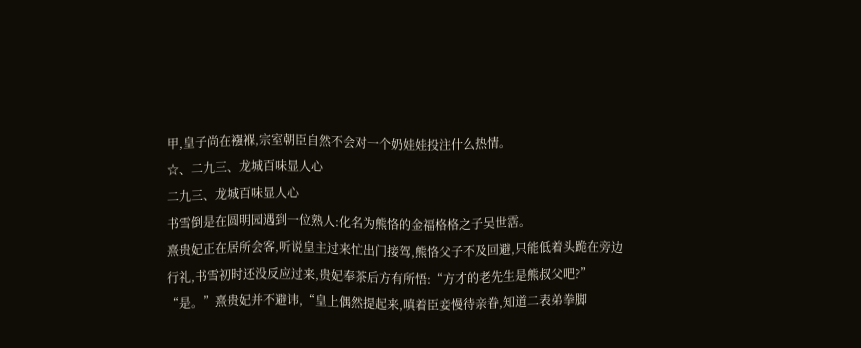甲,皇子尚在襁褓,宗室朝臣自然不会对一个奶娃娃投注什么热情。
☆、二九三、龙城百味显人心
二九三、龙城百味显人心
书雪倒是在圆明园遇到一位熟人:化名为熊恪的金福格格之子吴世霑。
熹贵妃正在居所会客,听说皇主过来忙出门接驾,熊恪父子不及回避,只能低着头跪在旁边行礼,书雪初时还没反应过来,贵妃奉茶后方有所悟:“方才的老先生是熊叔父吧?”
“是。”熹贵妃并不避讳,“皇上偶然提起来,嗔着臣妾慢待亲眷,知道二表弟拳脚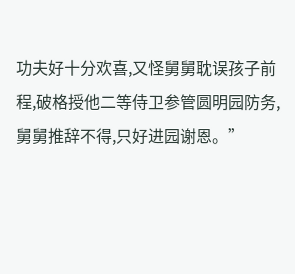功夫好十分欢喜,又怪舅舅耽误孩子前程,破格授他二等侍卫参管圆明园防务,舅舅推辞不得,只好进园谢恩。”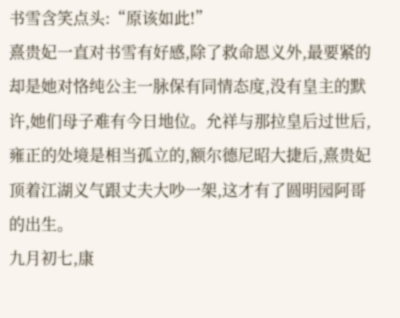书雪含笑点头:“原该如此!”
熹贵妃一直对书雪有好感,除了救命恩义外,最要紧的却是她对恪纯公主一脉保有同情态度,没有皇主的默许,她们母子难有今日地位。允祥与那拉皇后过世后,雍正的处境是相当孤立的,额尔德尼昭大捷后,熹贵妃顶着江湖义气跟丈夫大吵一架,这才有了圆明园阿哥的出生。
九月初七,康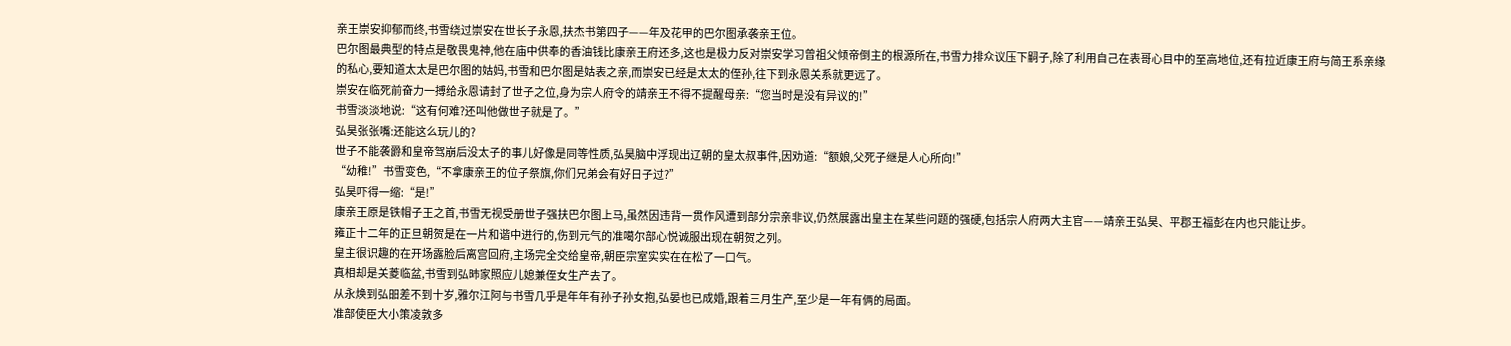亲王崇安抑郁而终,书雪绕过崇安在世长子永恩,扶杰书第四子——年及花甲的巴尔图承袭亲王位。
巴尔图最典型的特点是敬畏鬼神,他在庙中供奉的香油钱比康亲王府还多,这也是极力反对崇安学习曾祖父倾帝倒主的根源所在,书雪力排众议压下嗣子,除了利用自己在表哥心目中的至高地位,还有拉近康王府与简王系亲缘的私心,要知道太太是巴尔图的姑妈,书雪和巴尔图是姑表之亲,而崇安已经是太太的侄孙,往下到永恩关系就更远了。
崇安在临死前奋力一搏给永恩请封了世子之位,身为宗人府令的靖亲王不得不提醒母亲:“您当时是没有异议的!”
书雪淡淡地说:“这有何难?还叫他做世子就是了。”
弘昊张张嘴:还能这么玩儿的?
世子不能袭爵和皇帝驾崩后没太子的事儿好像是同等性质,弘昊脑中浮现出辽朝的皇太叔事件,因劝道:“额娘,父死子继是人心所向!”
“幼稚!”书雪变色,“不拿康亲王的位子祭旗,你们兄弟会有好日子过?”
弘昊吓得一缩:“是!”
康亲王原是铁帽子王之首,书雪无视受册世子强扶巴尔图上马,虽然因违背一贯作风遭到部分宗亲非议,仍然展露出皇主在某些问题的强硬,包括宗人府两大主官——靖亲王弘昊、平郡王福彭在内也只能让步。
雍正十二年的正旦朝贺是在一片和谐中进行的,伤到元气的准噶尔部心悦诚服出现在朝贺之列。
皇主很识趣的在开场露脸后离宫回府,主场完全交给皇帝,朝臣宗室实实在在松了一口气。
真相却是关菱临盆,书雪到弘昁家照应儿媳兼侄女生产去了。
从永焕到弘昍差不到十岁,雅尔江阿与书雪几乎是年年有孙子孙女抱,弘晏也已成婚,跟着三月生产,至少是一年有俩的局面。
准部使臣大小策凌敦多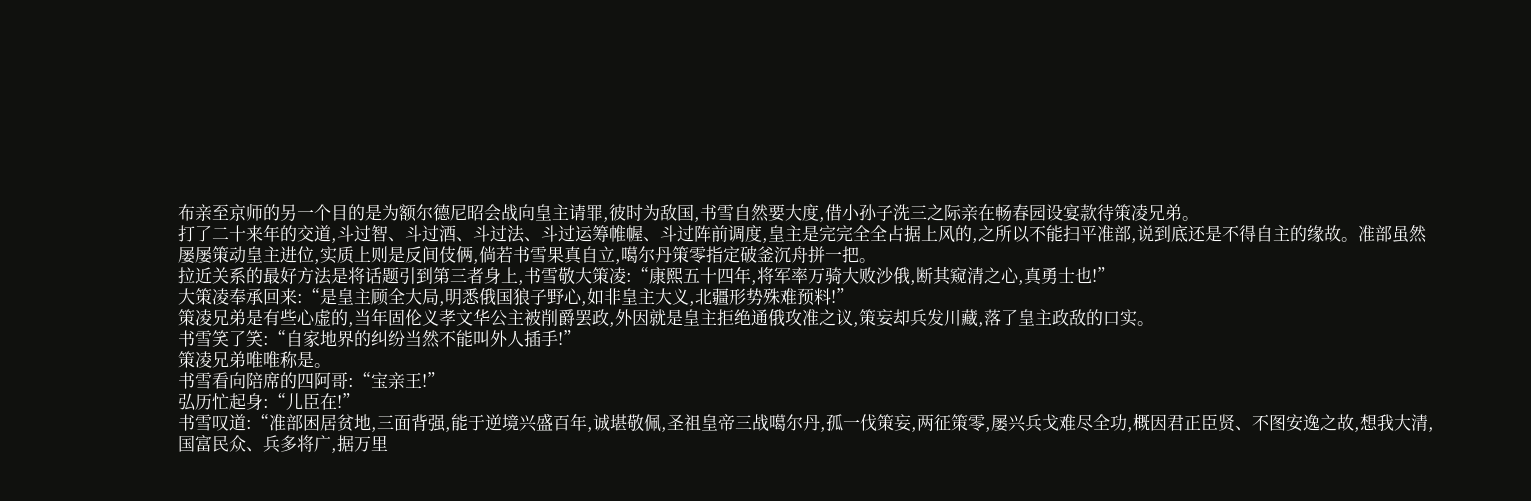布亲至京师的另一个目的是为额尔德尼昭会战向皇主请罪,彼时为敌国,书雪自然要大度,借小孙子洗三之际亲在畅春园设宴款待策凌兄弟。
打了二十来年的交道,斗过智、斗过酒、斗过法、斗过运筹帷幄、斗过阵前调度,皇主是完完全全占据上风的,之所以不能扫平准部,说到底还是不得自主的缘故。准部虽然屡屡策动皇主进位,实质上则是反间伎俩,倘若书雪果真自立,噶尔丹策零指定破釜沉舟拼一把。
拉近关系的最好方法是将话题引到第三者身上,书雪敬大策凌:“康熙五十四年,将军率万骑大败沙俄,断其窥清之心,真勇士也!”
大策凌奉承回来:“是皇主顾全大局,明悉俄国狼子野心,如非皇主大义,北疆形势殊难预料!”
策凌兄弟是有些心虚的,当年固伦义孝文华公主被削爵罢政,外因就是皇主拒绝通俄攻准之议,策妄却兵发川藏,落了皇主政敌的口实。
书雪笑了笑:“自家地界的纠纷当然不能叫外人插手!”
策凌兄弟唯唯称是。
书雪看向陪席的四阿哥:“宝亲王!”
弘历忙起身:“儿臣在!”
书雪叹道:“准部困居贫地,三面背强,能于逆境兴盛百年,诚堪敬佩,圣祖皇帝三战噶尔丹,孤一伐策妄,两征策零,屡兴兵戈难尽全功,概因君正臣贤、不图安逸之故,想我大清,国富民众、兵多将广,据万里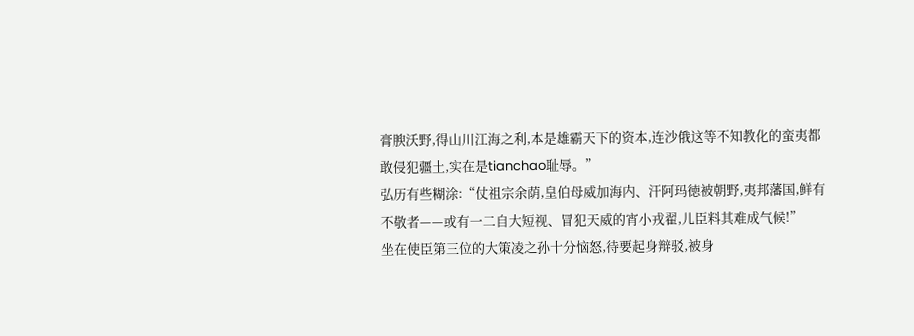膏腴沃野,得山川江海之利,本是雄霸天下的资本,连沙俄这等不知教化的蛮夷都敢侵犯疆土,实在是tianchao耻辱。”
弘历有些糊涂:“仗祖宗余荫,皇伯母威加海内、汗阿玛徳被朝野,夷邦藩国,鲜有不敬者——或有一二自大短视、冒犯天威的宵小戎翟,儿臣料其难成气候!”
坐在使臣第三位的大策凌之孙十分恼怒,待要起身辩驳,被身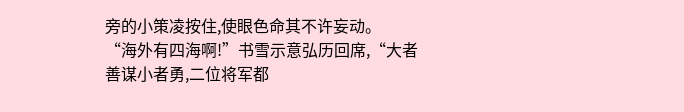旁的小策凌按住,使眼色命其不许妄动。
“海外有四海啊!”书雪示意弘历回席,“大者善谋小者勇,二位将军都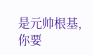是元帅根基,你要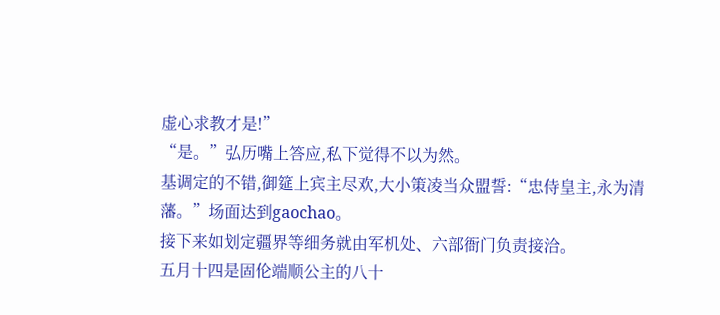虚心求教才是!”
“是。”弘历嘴上答应,私下觉得不以为然。
基调定的不错,御筵上宾主尽欢,大小策凌当众盟誓:“忠侍皇主,永为清藩。”场面达到gaochao。
接下来如划定疆界等细务就由军机处、六部衙门负责接洽。
五月十四是固伦端顺公主的八十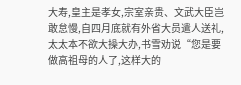大寿,皇主是孝女,宗室亲贵、文武大臣岂敢怠慢,自四月底就有外省大员遣人送礼,太太本不欲大操大办,书雪劝说“您是要做高祖母的人了,这样大的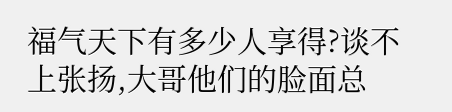福气天下有多少人享得?谈不上张扬,大哥他们的脸面总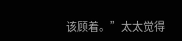该顾着。”太太觉得